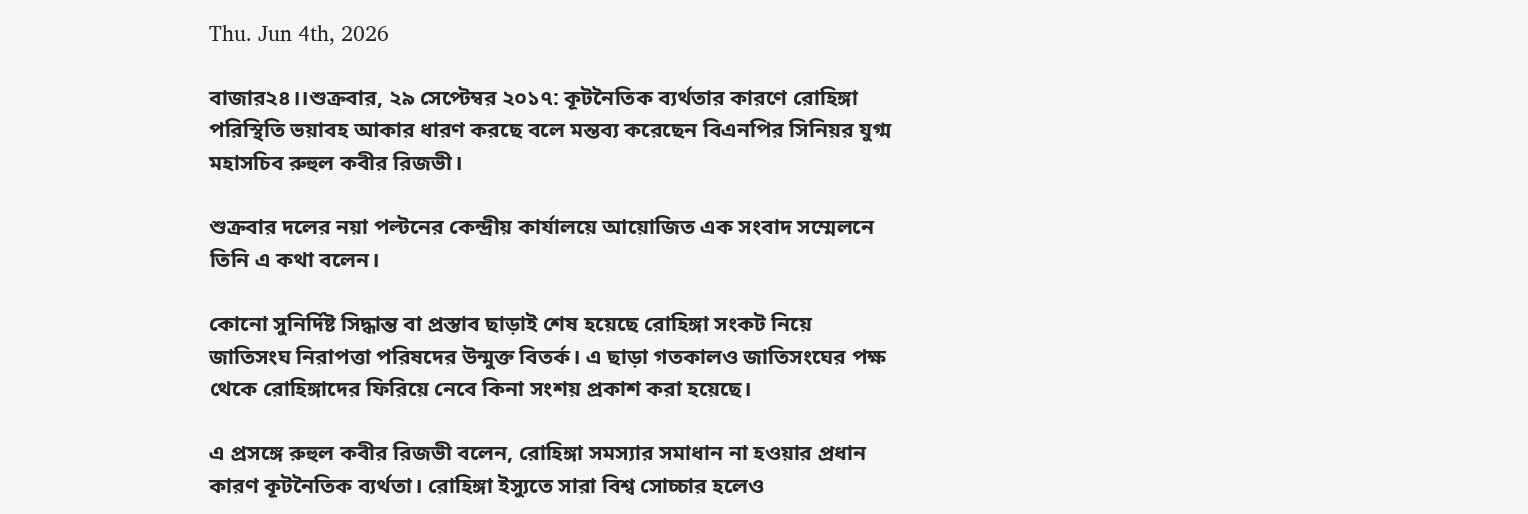Thu. Jun 4th, 2026

বাজার২৪।।শুক্রবার, ২৯ সেপ্টেম্বর ২০১৭: কূটনৈতিক ব্যর্থতার কারণে রোহিঙ্গা পরিস্থিতি ভয়াবহ আকার ধারণ করছে বলে মন্তব্য করেছেন বিএনপির সিনিয়র যুগ্ম মহাসচিব রুহুল কবীর রিজভী।

শুক্রবার দলের নয়া পল্টনের কেন্দ্রীয় কার্যালয়ে আয়োজিত এক সংবাদ সম্মেলনে তিনি এ কথা বলেন।

কোনো সুনির্দিষ্ট সিদ্ধান্ত বা প্রস্তাব ছাড়াই শেষ হয়েছে রোহিঙ্গা সংকট নিয়ে জাতিসংঘ নিরাপত্তা পরিষদের উন্মুক্ত বিতর্ক। এ ছাড়া গতকালও জাতিসংঘের পক্ষ থেকে রোহিঙ্গাদের ফিরিয়ে নেবে কিনা সংশয় প্রকাশ করা হয়েছে।

এ প্রসঙ্গে রুহুল কবীর রিজভী বলেন, রোহিঙ্গা সমস্যার সমাধান না হওয়ার প্রধান কারণ কূটনৈতিক ব্যর্থতা। রোহিঙ্গা ইস্যুতে সারা বিশ্ব সোচ্চার হলেও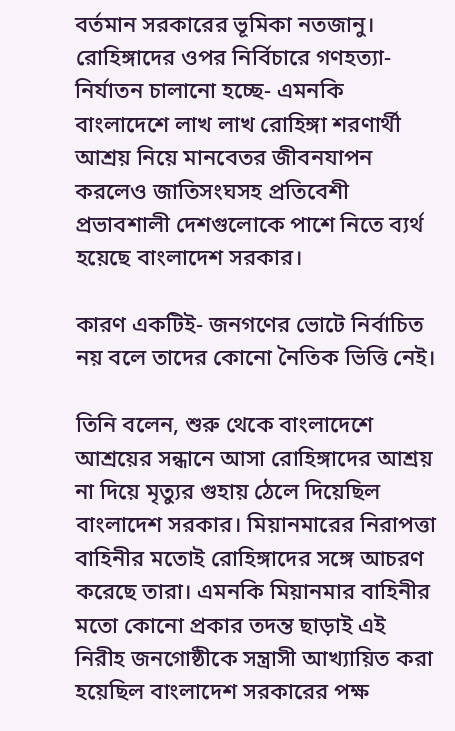বর্তমান সরকারের ভূমিকা নতজানু। রোহিঙ্গাদের ওপর নির্বিচারে গণহত্যা-নির্যাতন চালানো হচ্ছে- এমনকি বাংলাদেশে লাখ লাখ রোহিঙ্গা শরণার্থী আশ্রয় নিয়ে মানবেতর জীবনযাপন করলেও জাতিসংঘসহ প্রতিবেশী প্রভাবশালী দেশগুলোকে পাশে নিতে ব্যর্থ হয়েছে বাংলাদেশ সরকার।

কারণ একটিই- জনগণের ভোটে নির্বাচিত নয় বলে তাদের কোনো নৈতিক ভিত্তি নেই।

তিনি বলেন, শুরু থেকে বাংলাদেশে আশ্রয়ের সন্ধানে আসা রোহিঙ্গাদের আশ্রয় না দিয়ে মৃত্যুর গুহায় ঠেলে দিয়েছিল বাংলাদেশ সরকার। মিয়ানমারের নিরাপত্তা বাহিনীর মতোই রোহিঙ্গাদের সঙ্গে আচরণ করেছে তারা। এমনকি মিয়ানমার বাহিনীর মতো কোনো প্রকার তদন্ত ছাড়াই এই নিরীহ জনগোষ্ঠীকে সন্ত্রাসী আখ্যায়িত করা হয়েছিল বাংলাদেশ সরকারের পক্ষ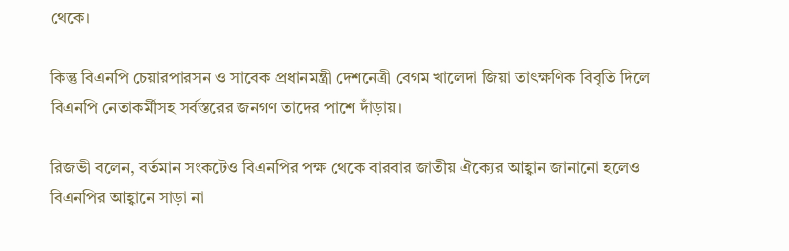থেকে।

কিন্তু বিএনপি চেয়ারপারসন ও সাবেক প্রধানমন্ত্রী দেশনেত্রী বেগম খালেদা জিয়া তাৎক্ষণিক বিবৃতি দিলে বিএনপি নেতাকর্মীসহ সর্বস্তরের জনগণ তাদের পাশে দাঁড়ায়।

রিজভী বলেন, বর্তমান সংকটেও বিএনপির পক্ষ থেকে বারবার জাতীয় ঐক্যের আহ্বান জানানো হলেও বিএনপির আহ্বানে সাড়া না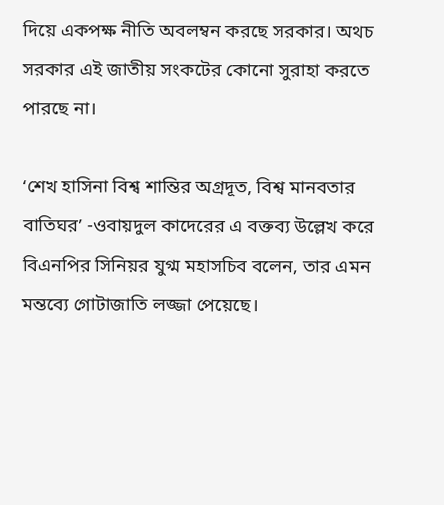দিয়ে একপক্ষ নীতি অবলম্বন করছে সরকার। অথচ সরকার এই জাতীয় সংকটের কোনো সুরাহা করতে পারছে না।

‘শেখ হাসিনা বিশ্ব শান্তির অগ্রদূত, বিশ্ব মানবতার বাতিঘর’ -ওবায়দুল কাদেরের এ বক্তব্য উল্লেখ করে বিএনপির সিনিয়র যুগ্ম মহাসচিব বলেন, তার এমন মন্তব্যে গোটাজাতি লজ্জা পেয়েছে।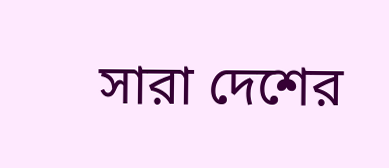সারা দেশের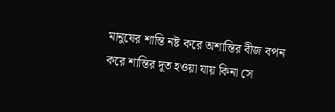মানুষের শান্তি নষ্ট করে অশান্তির বীজ বপন করে শান্তির দূত হওয়া যায় কিনা সে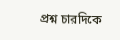প্রশ্ন চারদিকে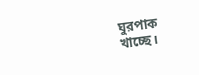ঘুরপাক খাচ্ছে।